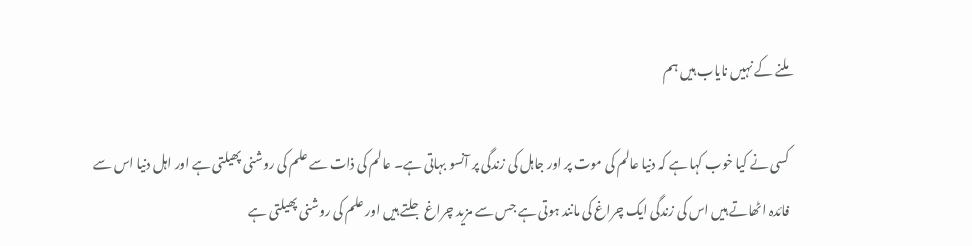ملنے کے نہیں نایاب ہیں ہم

کسی نے کیا خوب کہا ہے کہ دنیا عالم کی موت پر اور جاہل کی زندگی پر آنسو بہاتی ہے۔ عالم کی ذات سے علم کی روشنی پھیلتی ہے اور اہل دنیا اس سے فائدہ اٹھاتے ہیں اس کی زندگی ایک چراغ کی مانند ہوتی ہے جس سے مزید چراغ جلتے ہیں اور علم کی روشنی پھیلتی ہے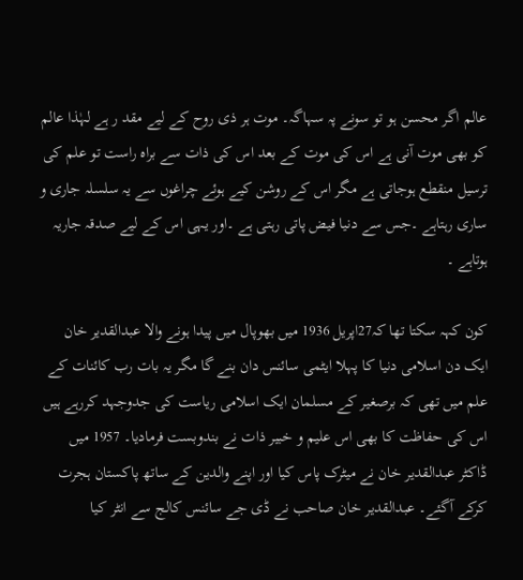عالم اگر محسن ہو تو سونے پہ سہاگہ۔ موت ہر ذی روح کے لیے مقد ر ہے لہٰذا عالم کو بھی موت آنی ہے اس کی موت کے بعد اس کی ذات سے براہ راست تو علم کی ترسیل منقطع ہوجاتی ہے مگر اس کے روشن کیے ہوئے چراغوں سے یہ سلسلہ جاری و ساری رہتاہے ۔جس سے دنیا فیض پاتی رہتی ہے ۔اور یہی اس کے لیے صدقہ جاریہ ہوتاہے ۔

کون کہہ سکتا تھا کہ27اپریل 1936 میں بھوپال میں پیدا ہونے والا عبدالقدیر خان ایک دن اسلامی دنیا کا پہلا ایٹمی سائنس دان بنے گا مگر یہ بات رب کائنات کے علم میں تھی کہ برصغیر کے مسلمان ایک اسلامی ریاست کی جدوجہد کررہے ہیں اس کی حفاظت کا بھی اس علیم و خبیر ذات نے بندوبست فرمادیا۔ 1957 میں ڈاکٹر عبدالقدیر خان نے میٹرک پاس کیا اور اپنے والدین کے ساتھ پاکستان ہجرت کرکے آگئے۔ عبدالقدیر خان صاحب نے ڈی جے سائنس کالج سے انٹر کیا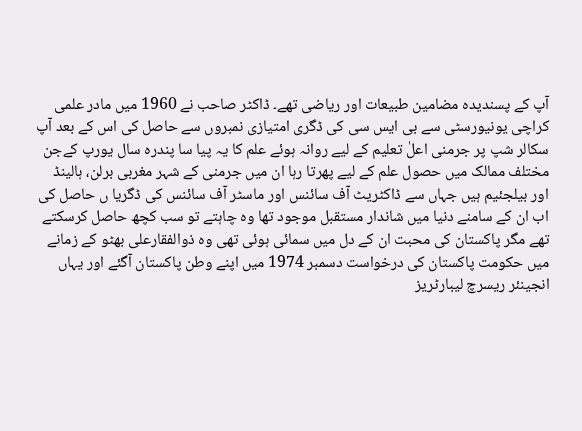آپ کے پسندیدہ مضامین طبیعات اور ریاضی تھے۔ ڈاکٹر صاحب نے 1960 میں مادر علمی کراچی یونیورسٹی سے بی ایس سی کی ڈگری امتیازی نمبروں سے حاصل کی اس کے بعد آپ سکالر شپ پر جرمنی اعلٰ تعلیم کے لیے روانہ ہوئے علم کا یہ پیا سا پندرہ سال یورپ کےجن مختلف ممالک میں حصول علم کے لیے پھرتا رہا ان میں جرمنی کے شہر مغربی برلن، ہالینڈ اور بیلجئیم ہیں جہاں سے ڈاکٹریٹ آف سائنس اور ماسٹر آف سائنس کی ڈگریا ں حاصل کی اب ان کے سامنے دنیا میں شاندار مستقبل موجود تھا وہ چاہتے تو سب کچھ حاصل کرسکتے تھے مگر پاکستان کی محبت ان کے دل میں سمائی ہوئی تھی وہ ذوالفقارعلی بھٹو کے زمانے میں حکومت پاکستان کی درخواست دسمبر 1974 میں اپنے وطن پاکستان آگئے اور یہاں انجینئر ریسرچ لیبارٹریز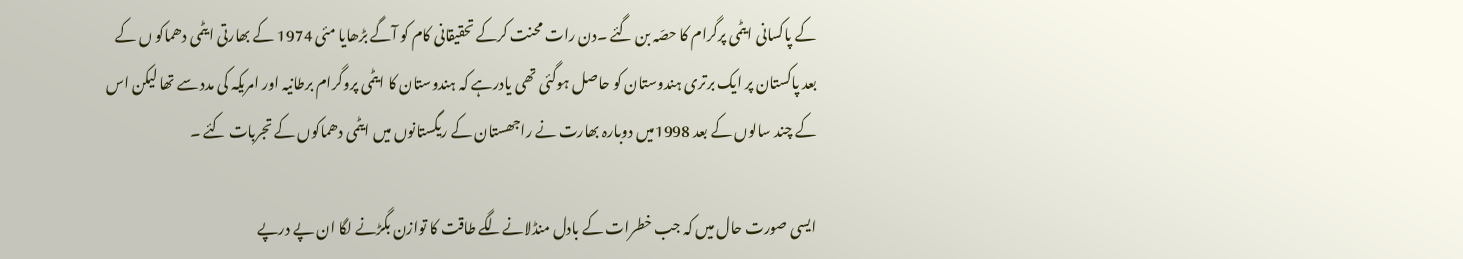کے پاکسانی ایٹمی پرگرام کا حصّہ بن گئے ۔دن رات محنت کرکے تحقیقانی کام کو آگے بڑھایا مئی 1974 کے بھارتی ایٹمی دھماکو ں کے بعد پاکستان پر ایک برتری ہندوستان کو حاصل ہوگئی تھی یادرہے کہ ہندوستان کا ایٹمی پروگرام برطانیہ اور امریکہ کی مدد سے تھا لیکن اس کے چند سالوں کے بعد 1998میں دوبارہ بھارت نے راجھستان کے ریگستانوں میں ایٹمی دھماکوں کے تجربات کئے ۔

ایسی صورت حال میں کہ جب خطرات کے بادل منڈلانےلگے طاقت کا توازن بگڑنے لگا ان پے درپے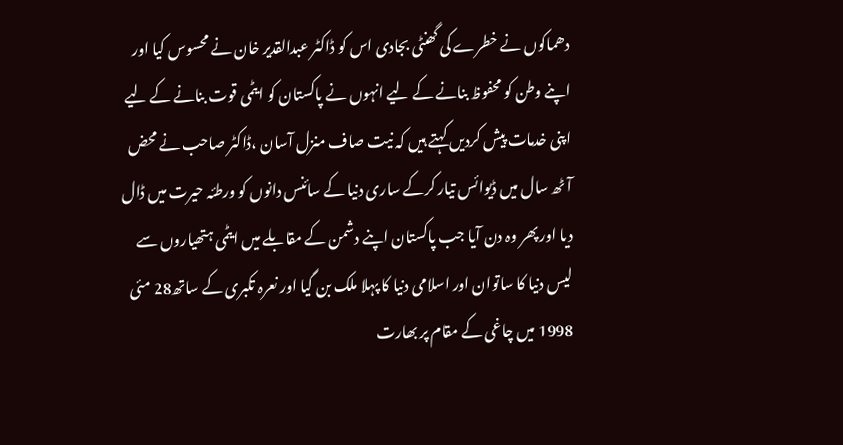دھماکوں نے خطرے کی گھنٹی بجادی اس کو ڈاکٹر عبدالقدیر خان نے محسوس کیا اور اپنے وطن کو محفوظ بنانے کے لیے انہوں نے پاکستان کو ایٹمی قوت بنانے کے لیے اپنی خدمات پیش کردیں کہتے ہیں کہ نیت صاف منزل آسان ،ڈاکٹر صاحب نے محض آٹھ سال میں ڈیوائس تیار کرکے ساری دنیا کے سائنس دانوں کو ورطئہ حیرت میں ڈال دیا اور پھر وہ دن آیا جب پاکستان اپنے دشمن کے مقابلے میں ایٹمی ہتھیاروں سے لیس دنیا کا ساتوان اور اسلامی دنیا کا پہلا ملک بن گیا اور نعرہ تکبری کے ساتھ28 مئی 1998 میں چاغی کے مقام پر بھارت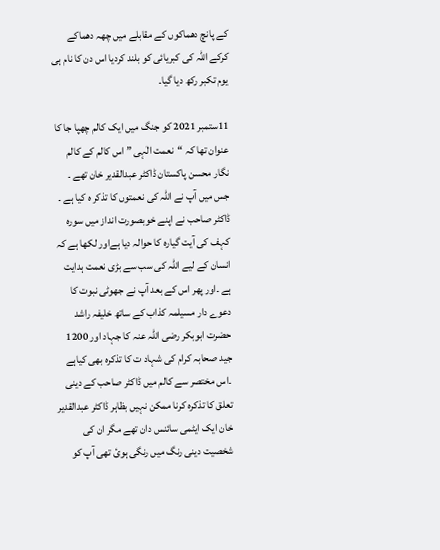کے پانچ دھماکوں کے مقابلے میں چھہ دھماکے کرکے اللہ کی کبریائی کو بلند کردیا اس دن کا نام ہی یوم تکبر رکھ دیا گیا۔

11ستمبر 2021 کو جنگ میں ایک کالم چھپا جا کا عنوان تھا کہ “نعمت الٰہی ” اس کالم کے کالم نگار محسن پاکستان ڈاکٹر عبدالقدیر خان تھے ۔ جس میں آپ نے اللہ کی نعمتوں کا تذکر ہ کیا ہے ۔ ڈاکٹر صاحب نے اپنے خوبصورت انداز میں سورہ کہف کی آیت گیارہ کا حوالہ دیا ہےاور لکھا ہے کہ انسان کے لیے اللہ کی سب سے بڑی نعمت ہدایت ہے ۔اور پھر اس کے بعد آپ نے جھوٹی نبوت کا دعوے دار مسیلمہ کذاب کے ساتھ خلیفہ راشد حضرت ابوبکر رضی اللہ عنہ کا جہاد اور 1200 جید صحابہ کرام کی شہاد ت کا تذکرہ بھی کیاہے ۔اس مختصر سے کالم میں ڈاکٹر صاحب کے دینی تعلق کا تذکرہ کرنا ممکن نہیں بظاہر ڈاکٹر عبدالقدیر خان ایک ایٹمی سائنس دان تھے مگر ان کی شخصیت دینی رنگ میں رنگی ہوئ تھی آپ کو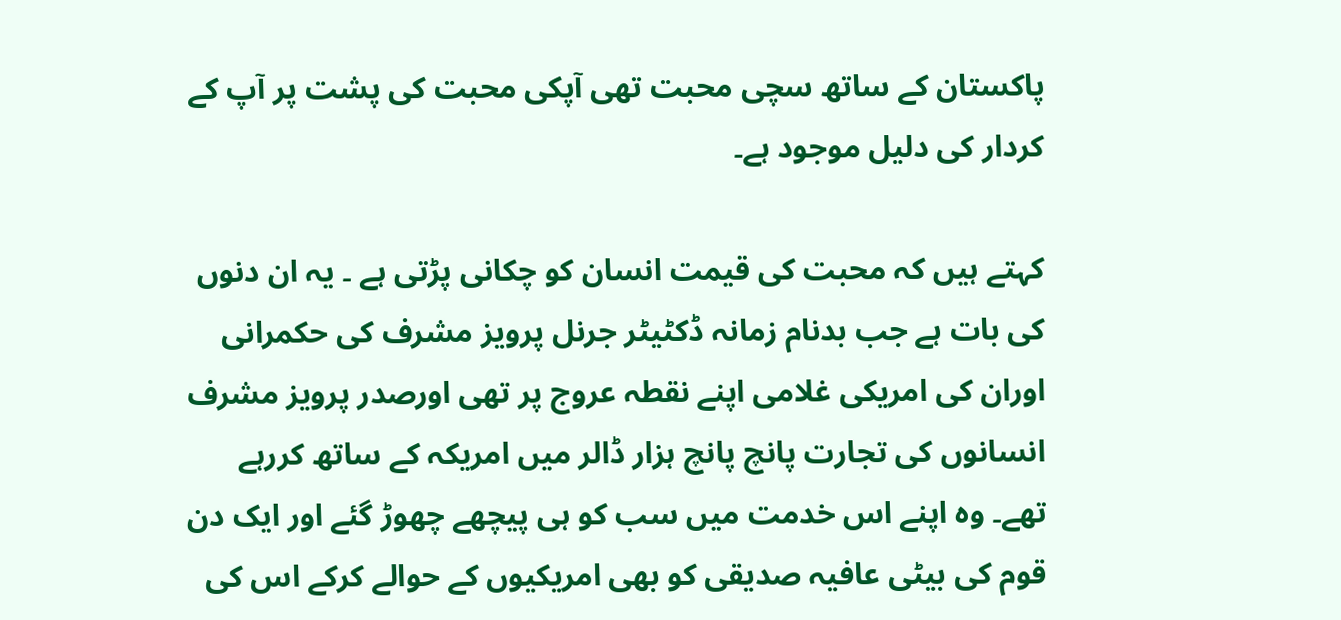پاکستان کے ساتھ سچی محبت تھی آپکی محبت کی پشت پر آپ کے کردار کی دلیل موجود ہے۔

کہتے ہیں کہ محبت کی قیمت انسان کو چکانی پڑتی ہے ۔ یہ ان دنوں کی بات ہے جب بدنام زمانہ ڈکٹیٹر جرنل پرویز مشرف کی حکمرانی اوران کی امریکی غلامی اپنے نقطہ عروج پر تھی اورصدر پرویز مشرف انسانوں کی تجارت پانچ پانچ ہزار ڈالر میں امریکہ کے ساتھ کررہے تھے۔ وہ اپنے اس خدمت میں سب کو ہی پیچھے چھوڑ گئے اور ایک دن قوم کی بیٹی عافیہ صدیقی کو بھی امریکیوں کے حوالے کرکے اس کی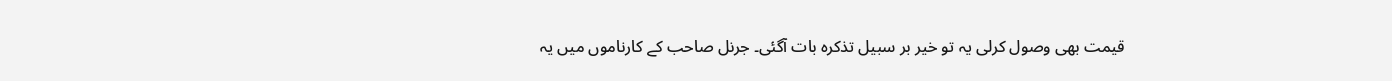قیمت بھی وصول کرلی یہ تو خیر بر سبیل تذکرہ بات آگئی۔ جرنل صاحب کے کارناموں میں یہ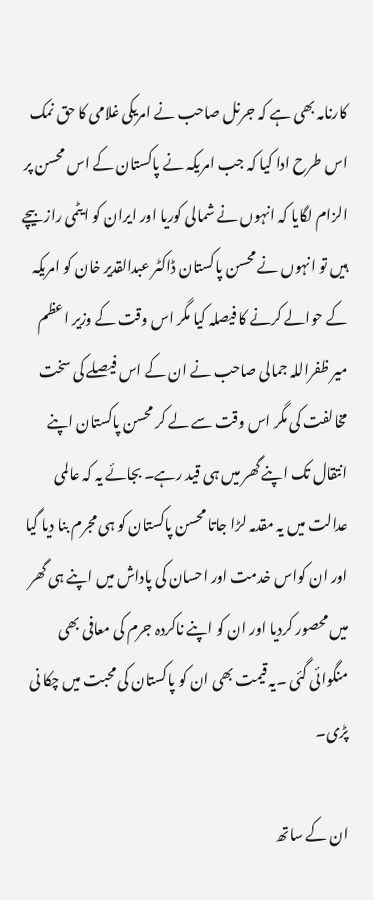کارنامہ بھی ہے کہ جرنل صاحب نے امریکی غلامی کا حق نمک اس طرح ادا کیا کہ جب امریکہ نے پاکستان کے اس محسن پر الزام لگایا کہ انہوں نے شمالی کوریا اور ایران کو ایٹمی راز بیچے ہیں تو انہوں نے محسن پاکستان ڈاکٹر عبدالقدیر خان کو امریکہ کے حوالے کرنے کا فیصلہ کیا مگر اس وقت کے وزیر اعظم میر ظفراللہ جمالی صاحب نے ان کے اس فیصلے کی سخت مخالفت کی مگر اس وقت سے لے کر محسن پاکستان اپنے انتقال تک اپنے گھر میں ہی قید رہے۔ بجائے یہ کہ عالمی عدالت میں یہ مقدمہ لڑا جاتا محسن پاکستان کو ہی مجرم بنا دیا گیا اور ان کواس خدمت اور احسان کی پاداش میں اپنے ہی گھر میں محصور کردیا اور ان کو اپنے ناکردہ جرم کی معافی بھی منگوائی گئی ۔یہ قیمت بھی ان کو پاکستان کی محبت میں چکا نی پڑی۔

ان کے ساتھ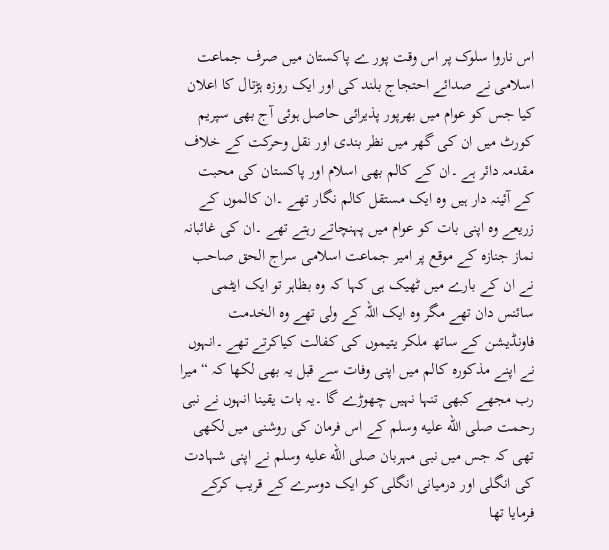اس ناروا سلوک پر اس وقت پور ے پاکستان میں صرف جماعت اسلامی نے صدائے احتجاج بلند کی اور ایک روزہ ہڑتال کا اعلان کیا جس کو عوام میں بھرپور پذیرائی حاصل ہوئی آج بھی سپریم کورٹ میں ان کی گھر میں نظر بندی اور نقل وحرکت کے خلاف مقدمہ دائر ہے ۔ان کے کالم بھی اسلام اور پاکستان کی محبت کے آئینہ دار ہیں وہ ایک مستقل کالم نگار تھے ۔ان کالموں کے زریعے وہ اپنی بات کو عوام میں پہنچاتے رہتے تھے ۔ان کی غائبانہ نماز جنازہ کے موقع پر امیر جماعت اسلامی سراج الحق صاحب نے ان کے بارے میں ٹھیک ہی کہا کہ وہ بظاہر تو ایک ایٹمی سائنس دان تھے مگر وہ ایک اللہ کے ولی تھے وہ الخدمت فاونڈیشن کے ساتھ ملکر یتیموں کی کفالت کیاکرتے تھے ۔انہوں نے اپنے مذکورہ کالم میں اپنی وفات سے قبل یہ بھی لکھا کہ “میرا رب مجھے کبھی تنہا نہیں چھوڑے گا ۔یہ بات یقینا انہوں نے نبی رحمت صلى الله عليه وسلم کے اس فرمان کی روشنی میں لکھی تھی کہ جس میں نبی مہربان صلى الله عليه وسلم نے اپنی شہادت کی انگلی اور درمیانی انگلی کو ایک دوسرے کے قریب کرکے فرمایا تھا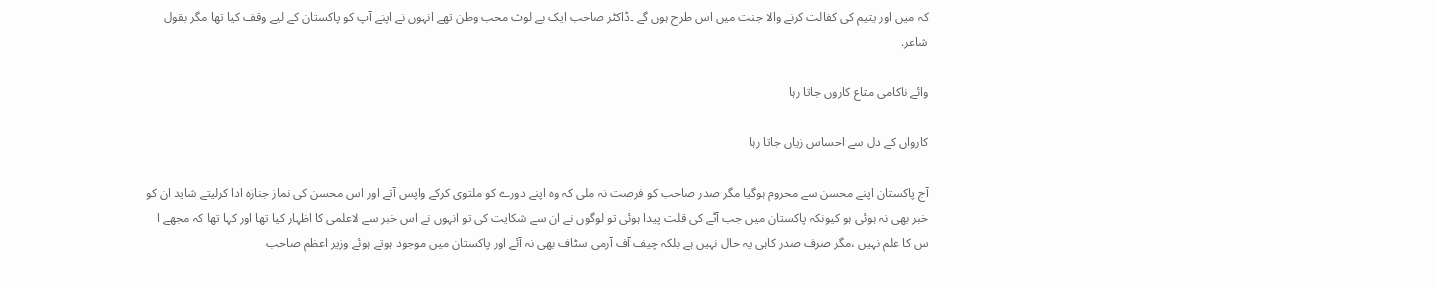کہ میں اور یتیم کی کفالت کرنے والا جنت میں اس طرح ہوں گے ۔ڈاکٹر صاحب ایک بے لوث محب وطن تھے انہوں نے اپنے آپ کو پاکستان کے لیے وقف کیا تھا مگر بقول شاعر.

وائے ناکامی متاع کاروں جاتا رہا

کارواں کے دل سے احساس زیاں جاتا رہا

آج پاکستان اپنے محسن سے محروم ہوگیا مگر صدر صاحب کو فرصت نہ ملی کہ وہ اپنے دورے کو ملتوی کرکے واپس آتے اور اس محسن کی نماز جنازہ ادا کرلیتے شاید ان کو خبر بھی نہ ہوئی ہو کیونکہ پاکستان میں جب آٹے کی قلت پیدا ہوئی تو لوگوں نے ان سے شکایت کی تو انہوں نے اس خبر سے لاعلمی کا اظہار کیا تھا اور کہا تھا کہ مجھے ا س کا علم نہیں ،مگر صرف صدر کاہی یہ حال نہیں ہے بلکہ چیف آف آرمی سٹاف بھی نہ آئے اور پاکستان میں موجود ہوتے ہوئے وزیر اعظم صاحب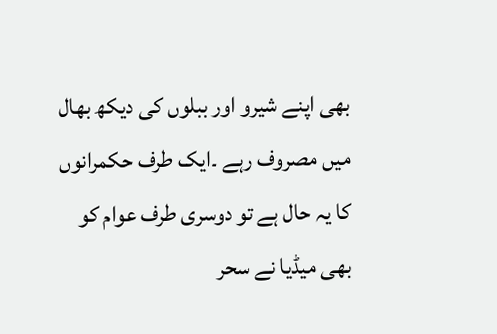بھی اپنے شیرو اور ببلوں کی دیکھ بھال میں مصروف رہے ۔ایک طرف حکمرانوں کا یہ حال ہے تو دوسری طرف عوام کو بھی میڈیا نے سحر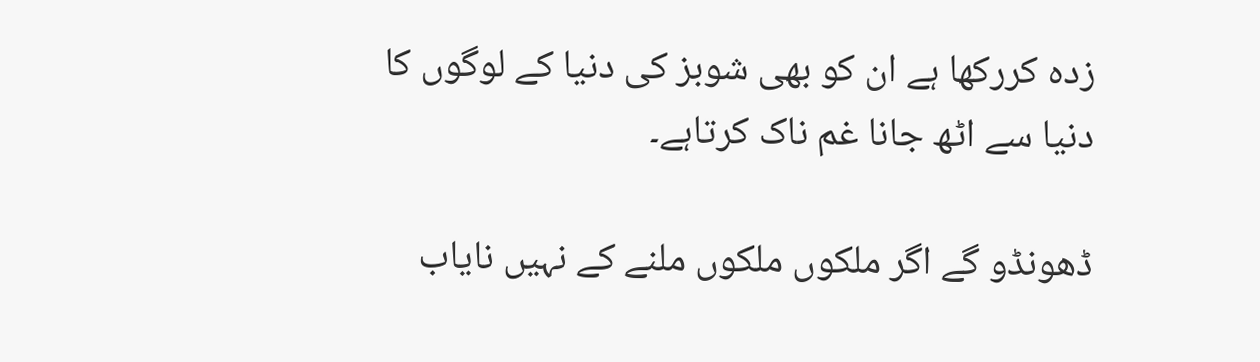زدہ کررکھا ہے ان کو بھی شوبز کی دنیا کے لوگوں کا دنیا سے اٹھ جانا غم ناک کرتاہے۔

ڈھونڈو گے اگر ملکوں ملکوں ملنے کے نہیں نایاب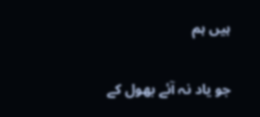ہیں ہم

جو یاد نہ آئے بھول کے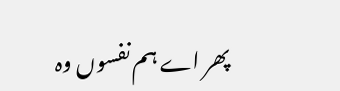پھر اے ہم نفسوں وہ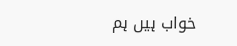خواب ہیں ہم